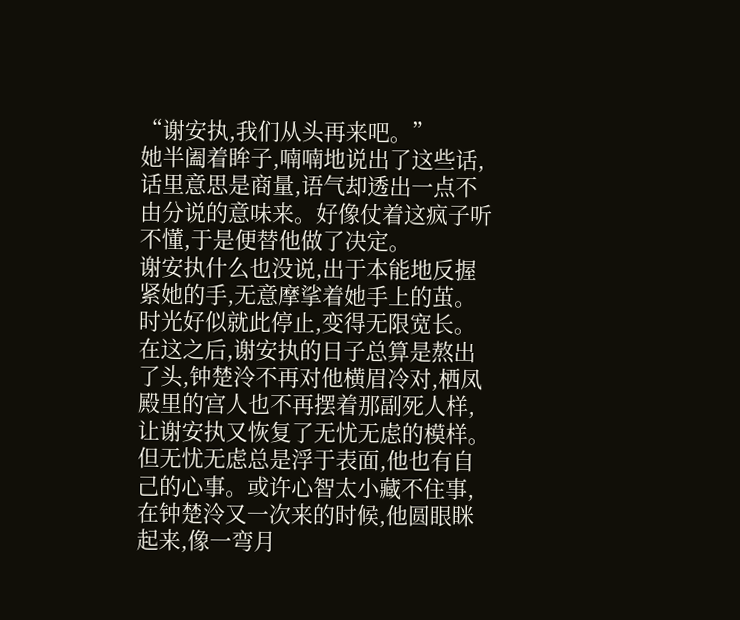“谢安执,我们从头再来吧。”
她半阖着眸子,喃喃地说出了这些话,话里意思是商量,语气却透出一点不由分说的意味来。好像仗着这疯子听不懂,于是便替他做了决定。
谢安执什么也没说,出于本能地反握紧她的手,无意摩挲着她手上的茧。
时光好似就此停止,变得无限宽长。
在这之后,谢安执的日子总算是熬出了头,钟楚泠不再对他横眉冷对,栖凤殿里的宫人也不再摆着那副死人样,让谢安执又恢复了无忧无虑的模样。
但无忧无虑总是浮于表面,他也有自己的心事。或许心智太小藏不住事,在钟楚泠又一次来的时候,他圆眼眯起来,像一弯月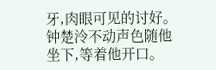牙,肉眼可见的讨好。
钟楚泠不动声色随他坐下,等着他开口。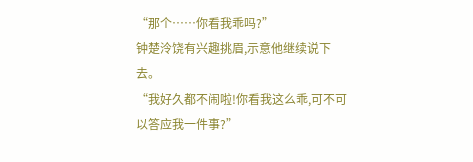“那个……你看我乖吗?”
钟楚泠饶有兴趣挑眉,示意他继续说下去。
“我好久都不闹啦!你看我这么乖,可不可以答应我一件事?”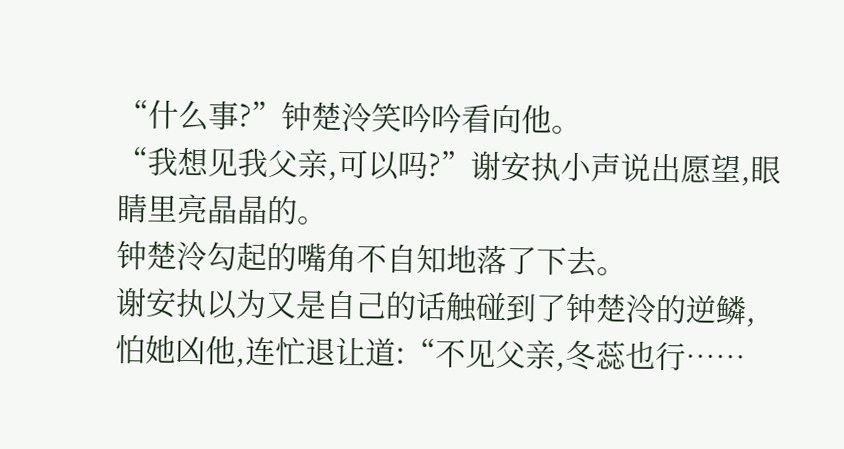“什么事?”钟楚泠笑吟吟看向他。
“我想见我父亲,可以吗?”谢安执小声说出愿望,眼睛里亮晶晶的。
钟楚泠勾起的嘴角不自知地落了下去。
谢安执以为又是自己的话触碰到了钟楚泠的逆鳞,怕她凶他,连忙退让道:“不见父亲,冬蕊也行……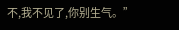不,我不见了,你别生气。”